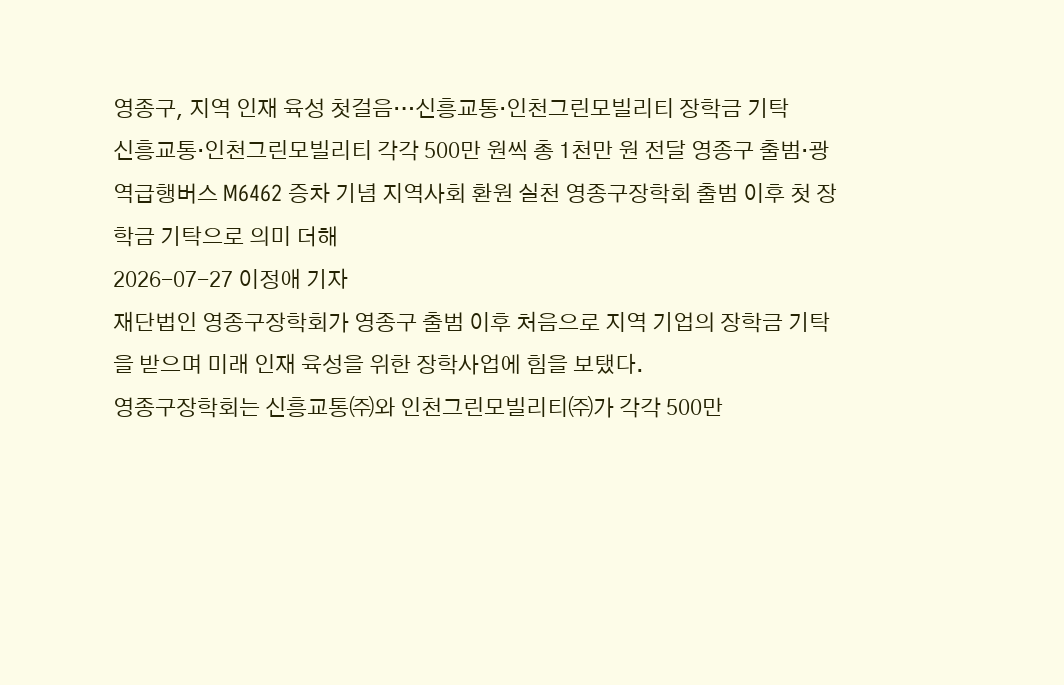영종구, 지역 인재 육성 첫걸음…신흥교통·인천그린모빌리티 장학금 기탁
신흥교통·인천그린모빌리티 각각 500만 원씩 총 1천만 원 전달 영종구 출범·광역급행버스 M6462 증차 기념 지역사회 환원 실천 영종구장학회 출범 이후 첫 장학금 기탁으로 의미 더해
2026-07-27 이정애 기자
재단법인 영종구장학회가 영종구 출범 이후 처음으로 지역 기업의 장학금 기탁을 받으며 미래 인재 육성을 위한 장학사업에 힘을 보탰다.
영종구장학회는 신흥교통㈜와 인천그린모빌리티㈜가 각각 500만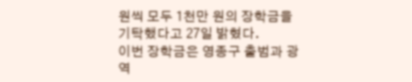원씩 모두 1천만 원의 장학금을 기탁했다고 27일 밝혔다.
이번 장학금은 영종구 출범과 광역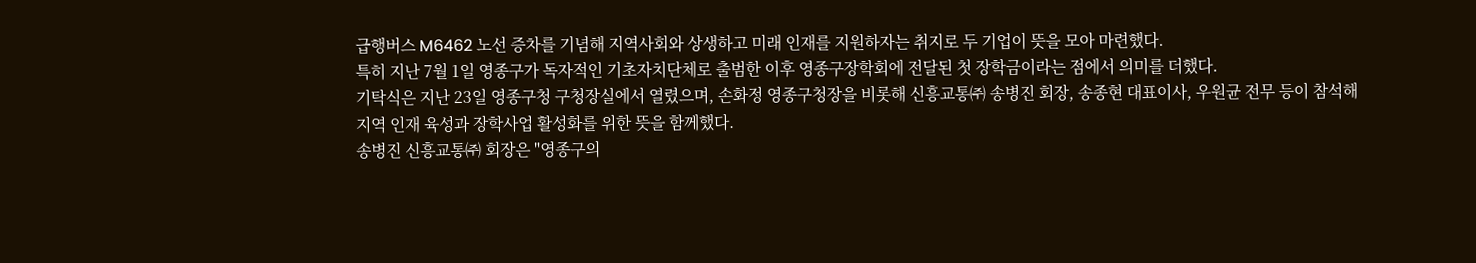급행버스 M6462 노선 증차를 기념해 지역사회와 상생하고 미래 인재를 지원하자는 취지로 두 기업이 뜻을 모아 마련했다.
특히 지난 7월 1일 영종구가 독자적인 기초자치단체로 출범한 이후 영종구장학회에 전달된 첫 장학금이라는 점에서 의미를 더했다.
기탁식은 지난 23일 영종구청 구청장실에서 열렸으며, 손화정 영종구청장을 비롯해 신흥교통㈜ 송병진 회장, 송종현 대표이사, 우원균 전무 등이 참석해 지역 인재 육성과 장학사업 활성화를 위한 뜻을 함께했다.
송병진 신흥교통㈜ 회장은 "영종구의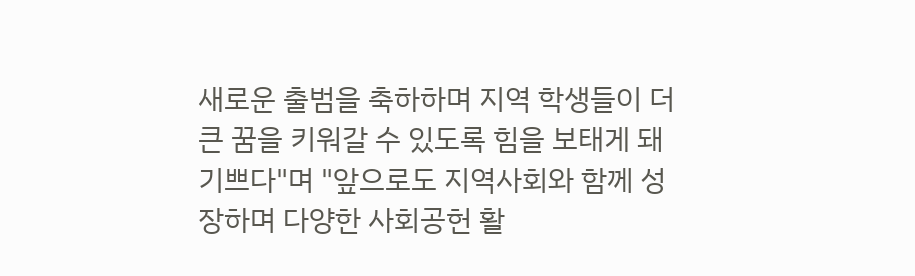새로운 출범을 축하하며 지역 학생들이 더 큰 꿈을 키워갈 수 있도록 힘을 보태게 돼 기쁘다"며 "앞으로도 지역사회와 함께 성장하며 다양한 사회공헌 활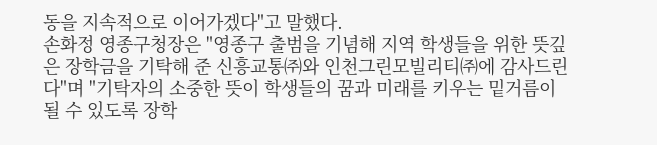동을 지속적으로 이어가겠다"고 말했다.
손화정 영종구청장은 "영종구 출범을 기념해 지역 학생들을 위한 뜻깊은 장학금을 기탁해 준 신흥교통㈜와 인천그린모빌리티㈜에 감사드린다"며 "기탁자의 소중한 뜻이 학생들의 꿈과 미래를 키우는 밑거름이 될 수 있도록 장학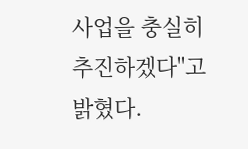사업을 충실히 추진하겠다"고 밝혔다.